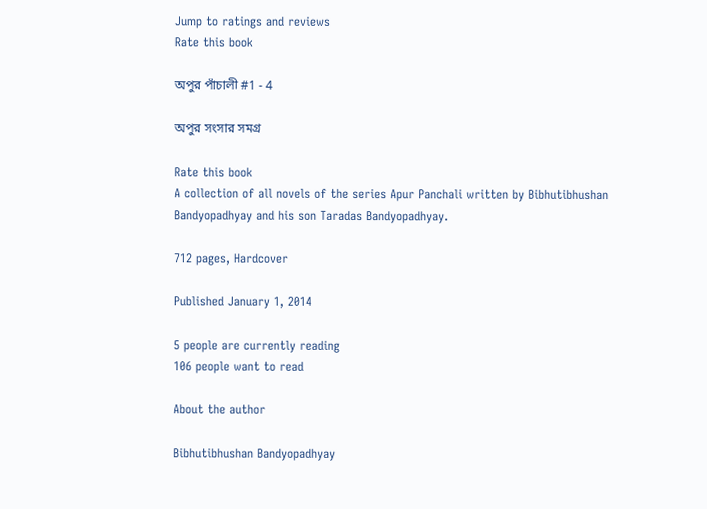Jump to ratings and reviews
Rate this book

অপুর পাঁচালী #1 - 4

অপুর সংসার সমগ্র

Rate this book
A collection of all novels of the series Apur Panchali written by Bibhutibhushan Bandyopadhyay and his son Taradas Bandyopadhyay.

712 pages, Hardcover

Published January 1, 2014

5 people are currently reading
106 people want to read

About the author

Bibhutibhushan Bandyopadhyay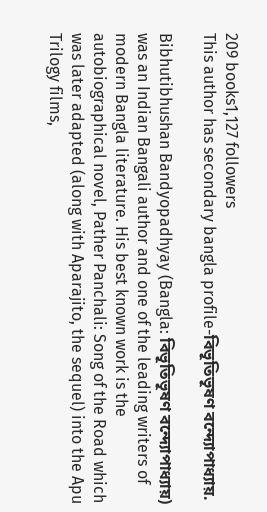209 books1,127 followers
This author has secondary bangla profile-বিভূতিভূষণ বন্দ্যোপাধ্যায়.

Bibhutibhushan Bandyopadhyay (Bangla: বিভূতিভূষণ বন্দ্যোপাধ্যায়) was an Indian Bangali author and one of the leading writers of modern Bangla literature. His best known work is the autobiographical novel, Pather Panchali: Song of the Road which was later adapted (along with Aparajito, the sequel) into the Apu Trilogy films,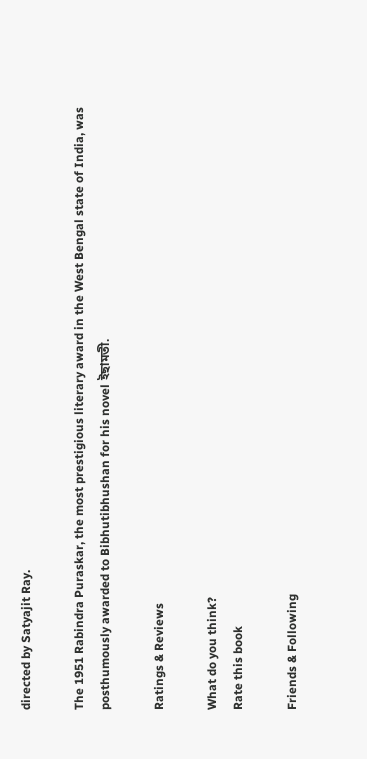directed by Satyajit Ray.

The 1951 Rabindra Puraskar, the most prestigious literary award in the West Bengal state of India, was posthumously awarded to Bibhutibhushan for his novel ইছামতী.

Ratings & Reviews

What do you think?
Rate this book

Friends & Following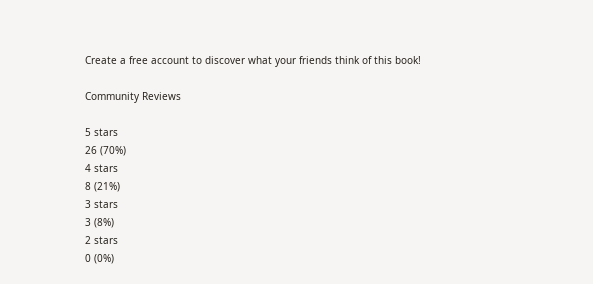Create a free account to discover what your friends think of this book!

Community Reviews

5 stars
26 (70%)
4 stars
8 (21%)
3 stars
3 (8%)
2 stars
0 (0%)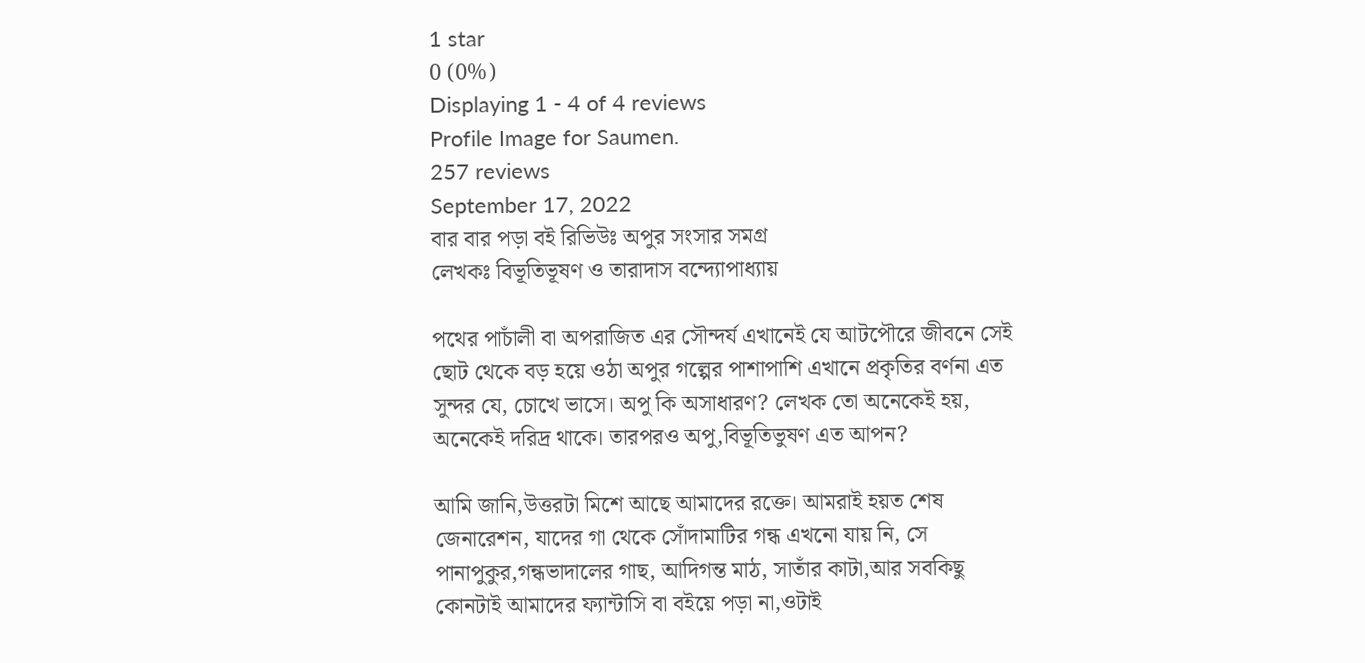1 star
0 (0%)
Displaying 1 - 4 of 4 reviews
Profile Image for Saumen.
257 reviews
September 17, 2022
বার বার পড়া বই রিভিউঃ অপুর সংসার সমগ্র
লেখকঃ বিভূতিভূষণ ও তারাদাস বন্দ্যোপাধ্যায়

পথের পাচাঁলী বা অপরাজিত এর সৌন্দর্য এখানেই যে আটপৌরে জীবনে সেই ছোট থেকে বড় হয়ে ওঠা অপুর গল্পের পাশাপাশি এখানে প্রকৃতির বর্ণনা এত সুন্দর যে, চোখে ভাসে। অপু কি অসাধারণ? লেখক তো অনেকেই হয়, অনেকেই দরিদ্র থাকে। তারপরও অপু,বিভূতিভুষণ এত আপন?

আমি জানি,উত্তরটা মিশে আছে আমাদের রক্তে। আমরাই হয়ত শেষ জেনারেশন, যাদের গা থেকে সোঁদামাটির গন্ধ এখনো যায় নি, সে পানাপুকুর,গন্ধভাদালের গাছ, আদিগন্ত মাঠ, সাতাঁর কাটা,আর সবকিছু কোনটাই আমাদের ফ্যান্টাসি বা বইয়ে পড়া না,ওটাই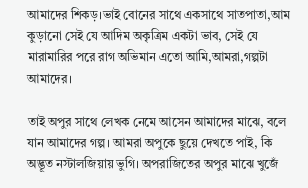আমাদের শিকড়।ভাই বোনের সাথে একসাথে সাতপাতা,আম কুড়ানো সেই যে আদিম অকৃত্রিম একটা ভাব, সেই যে মারামারির পরে রাগ অভিমান এতো আমি,আমরা,গল্পটা আমাদের।

তাই অপুর সাথে লেখক নেমে আসেন আমাদের মাঝে, বলে যান আমাদের গল্প। আমরা অপুকে ছুয়ে দেখতে পাই, কি অদ্ভূত নস্টালজিয়ায় ভুগি। অপরাজিতের অপুর মাঝে খুজেঁ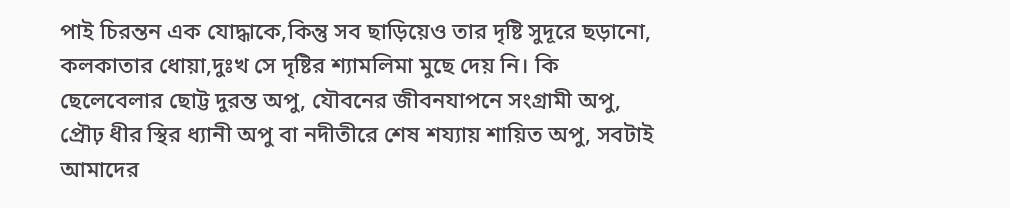পাই চিরন্তন এক যোদ্ধাকে,কিন্তু সব ছাড়িয়েও তার দৃষ্টি সুদূরে ছড়ানো, কলকাতার ধোয়া,দুঃখ সে দৃষ্টির শ্যামলিমা মুছে দেয় নি। কি ছেলেবেলার ছোট্ট দুরন্ত অপু, যৌবনের জীবনযাপনে সংগ্রামী অপু, প্রৌঢ় ধীর স্থির ধ্যানী অপু বা নদীতীরে শেষ শয্যায় শায়িত অপু, সবটাই আমাদের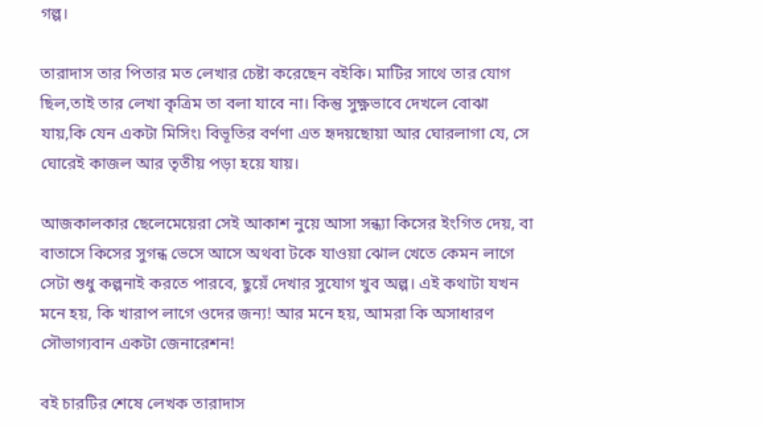গল্প।

তারাদাস তার পিতার মত লেখার চেষ্টা করেছেন বইকি। মাটির সাথে তার যোগ ছিল,তাই তার লেখা কৃত্রিম তা বলা যাবে না। কিন্তু সুক্ষ্ণভাবে দেখলে বোঝা যায়,কি যেন একটা মিসিং৷ বিভূতির বর্ণণা এত হৃদয়ছোয়া আর ঘোরলাগা যে, সে ঘোরেই কাজল আর তৃতীয় পড়া হয়ে যায়।

আজকালকার ছেলেমেয়েরা সেই আকাশ নুয়ে আসা সন্ধ্যা কিসের ইংগিত দেয়, বা বাতাসে কিসের সুগন্ধ ভেসে আসে অথবা টকে যাওয়া ঝোল খেতে কেমন লাগে সেটা শুধু কল্পনাই করতে পারবে, ছুয়েঁ দেখার সুযোগ খুব অল্প। এই কথাটা যখন মনে হয়, কি খারাপ লাগে ওদের জন্য! আর মনে হয়, আমরা কি অসাধারণ সৌভাগ্যবান একটা জেনারেশন!

বই চারটির শেষে লেখক তারাদাস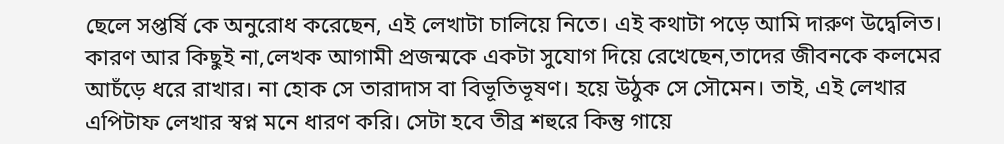ছেলে সপ্তর্ষি কে অনুরোধ করেছেন, এই লেখাটা চালিয়ে নিতে। এই কথাটা পড়ে আমি দারুণ উদ্বেলিত। কারণ আর কিছুই না,লেখক আগামী প্রজন্মকে একটা সুযোগ দিয়ে রেখেছেন,তাদের জীবনকে কলমের আচঁড়ে ধরে রাখার। না হোক সে তারাদাস বা বিভূতিভূষণ। হয়ে উঠুক সে সৌমেন। তাই, এই লেখার এপিটাফ লেখার স্বপ্ন মনে ধারণ করি। সেটা হবে তীব্র শহুরে কিন্তু গায়ে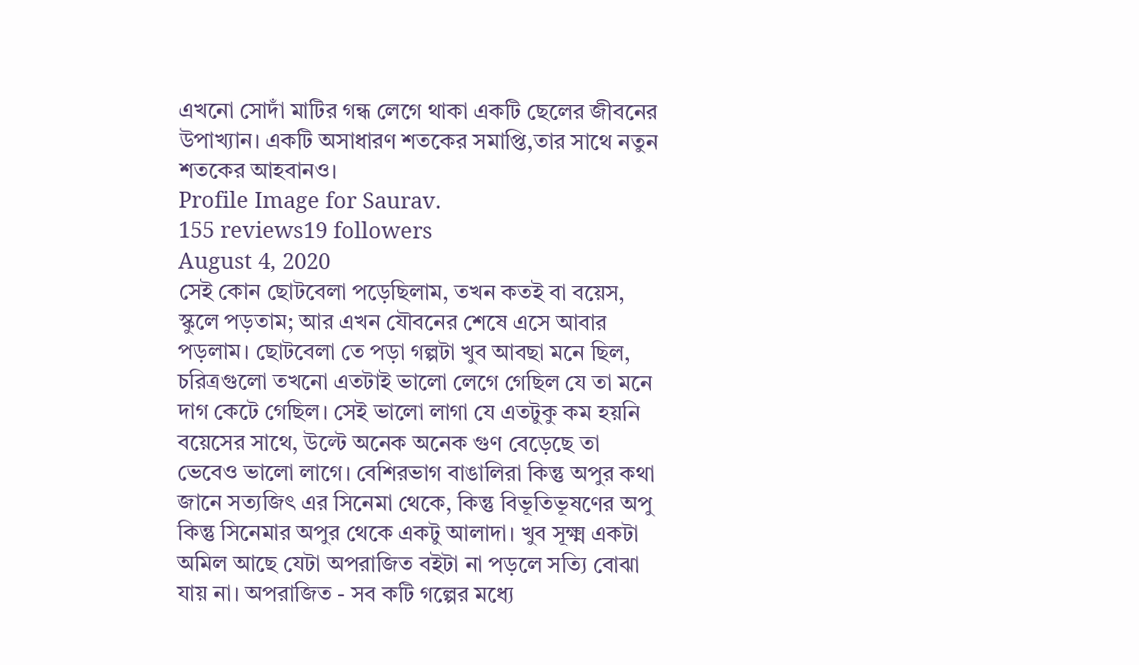এখনো সোদাঁ মাটির গন্ধ লেগে থাকা একটি ছেলের জীবনের উপাখ্যান। একটি অসাধারণ শতকের সমাপ্তি,তার সাথে নতুন শতকের আহবানও।
Profile Image for Saurav.
155 reviews19 followers
August 4, 2020
সেই কোন ছোটবেলা পড়েছিলাম, তখন কতই বা বয়েস, স্কুলে পড়তাম; আর এখন যৌবনের শেষে এসে আবার পড়লাম। ছোটবেলা তে পড়া গল্পটা খুব আবছা মনে ছিল, চরিত্রগুলো তখনো এতটাই ভালো লেগে গেছিল যে তা মনে দাগ কেটে গেছিল। সেই ভালো লাগা যে এতটুকু কম হয়নি বয়েসের সাথে, উল্টে অনেক অনেক গুণ বেড়েছে তা ভেবেও ভালো লাগে। বেশিরভাগ বাঙালিরা কিন্তু অপুর কথা জানে সত্যজিৎ এর সিনেমা থেকে, কিন্তু বিভূতিভূষণের অপু কিন্তু সিনেমার অপুর থেকে একটু আলাদা। খুব সূক্ষ্ম একটা অমিল আছে যেটা অপরাজিত বইটা না পড়লে সত্যি বোঝা যায় না। অপরাজিত - সব কটি গল্পের মধ্যে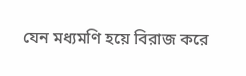যেন মধ্যমণি হয়ে বিরাজ করে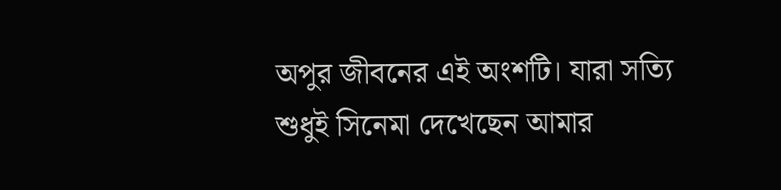অপুর জীবনের এই অংশটি। যারা সত্যি শুধুই সিনেমা দেখেছেন আমার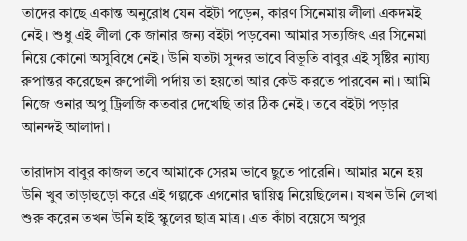তাদের কাছে একান্ত অনুরোধ যেন বইটা পড়েন, কারণ সিনেমায় লীলা একদমই নেই। শুধু এই লীলা কে জানার জন্য বইটা পড়বেন৷ আমার সত্যজিৎ এর সিনেমা নিয়ে কোনো অসুবিধে নেই। উনি যতটা সুন্দর ভাবে বিভূতি বাবুর এই সৃষ্টির ন্যায্য রুপান্তর করেছেন রুপোলী পর্দায় তা হয়তো আর কেউ করতে পারবেন না। আমি নিজে ওনার অপু ট্রিলজি কতবার দেখেছি তার ঠিক নেই। তবে বইটা পড়ার আনন্দই আলাদা।

তারাদাস বাবুর কাজল তবে আমাকে সেরম ভাবে ছুতে পারেনি। আমার মনে হয় উনি খুব তাড়াহুড়ো করে এই গল্পকে এগনোর দ্বায়িত্ব নিয়েছিলেন। যখন উনি লেখা শুরু করেন তখন উনি হাই স্কুলের ছাত্র মাত্র। এত কাঁচা বয়েসে অপুর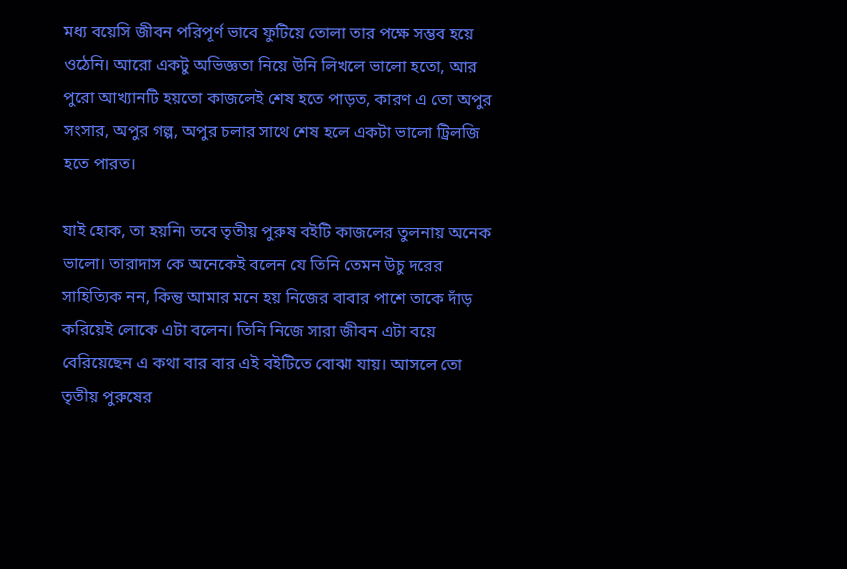মধ্য বয়েসি জীবন পরিপূর্ণ ভাবে ফুটিয়ে তোলা তার পক্ষে সম্ভব হয়ে ওঠেনি। আরো একটু অভিজ্ঞতা নিয়ে উনি লিখলে ভালো হতো, আর পুরো আখ্যানটি হয়তো কাজলেই শেষ হতে পাড়ত, কারণ এ তো অপুর সংসার, অপুর গল্প, অপুর চলার সাথে শেষ হলে একটা ভালো ট্রিলজি হতে পারত।

যাই হোক, তা হয়নি৷ তবে তৃতীয় পুরুষ বইটি কাজলের তুলনায় অনেক ভালো। তারাদাস কে অনেকেই বলেন যে তিনি তেমন উচু দরের সাহিত্যিক নন, কিন্তু আমার মনে হয় নিজের বাবার পাশে তাকে দাঁড় করিয়েই লোকে এটা বলেন। তিনি নিজে সারা জীবন এটা বয়ে বেরিয়েছেন এ কথা বার বার এই বইটিতে বোঝা যায়। আসলে তো তৃতীয় পুরুষের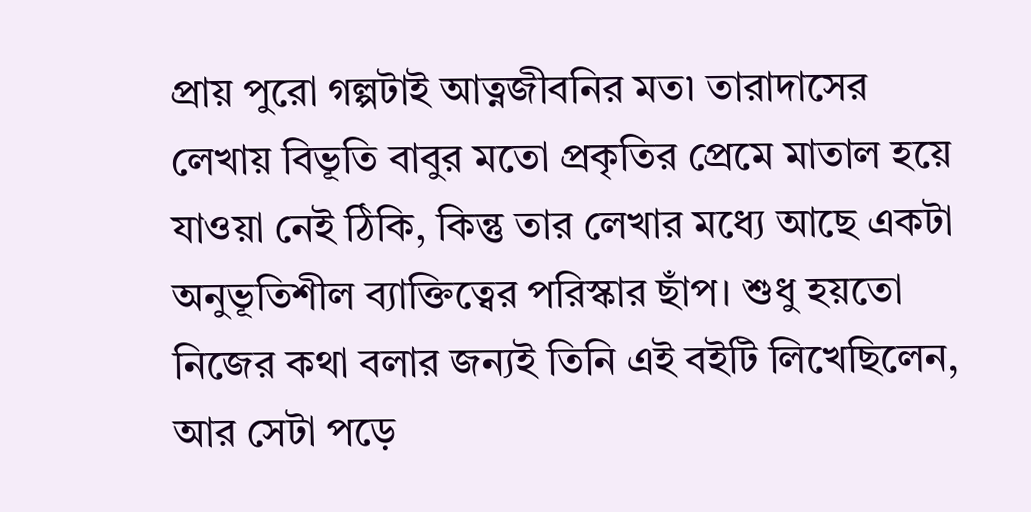প্রায় পুরো গল্পটাই আত্নজীবনির মত৷ তারাদাসের লেখায় বিভূতি বাবুর মতো প্রকৃতির প্রেমে মাতাল হয়ে যাওয়া নেই ঠিকি, কিন্তু তার লেখার মধ্যে আছে একটা অনুভূতিশীল ব্যাক্তিত্বের পরিস্কার ছাঁপ। শুধু হয়তো নিজের কথা বলার জন্যই তিনি এই বইটি লিখেছিলেন, আর সেটা পড়ে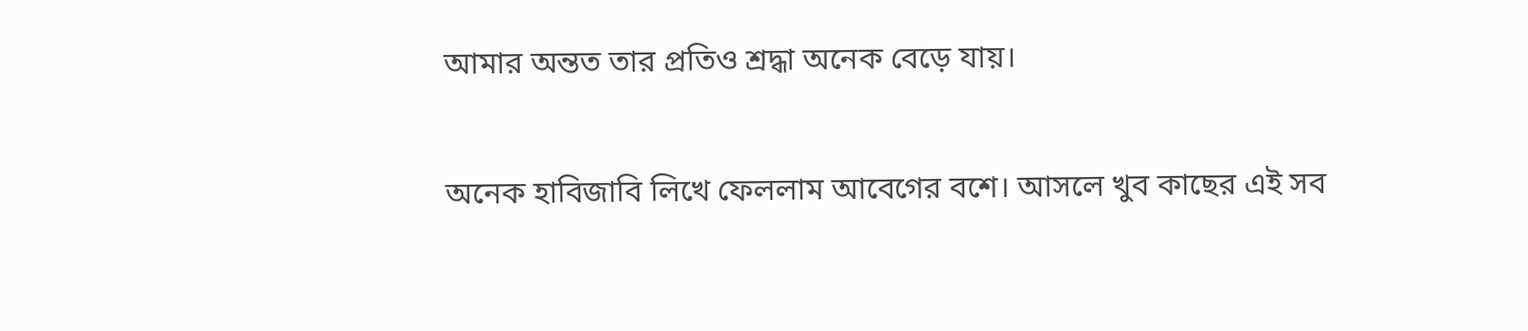আমার অন্তত তার প্রতিও শ্রদ্ধা অনেক বেড়ে যায়।

অনেক হাবিজাবি লিখে ফেললাম আবেগের বশে। আসলে খুব কাছের এই সব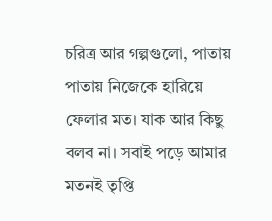চরিত্র আর গল্পগুলো, পাতায় পাতায় নিজেকে হারিয়ে ফেলার মত। যাক আর কিছু বলব না। সবাই পড়ে আমার মতনই তৃপ্তি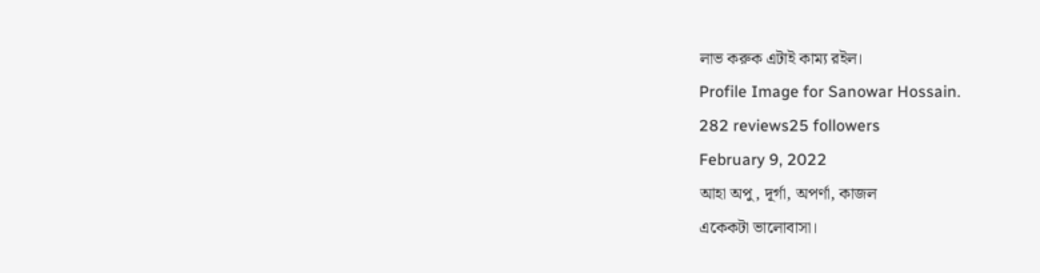লাভ করুক এটাই কাম্য রইল।
Profile Image for Sanowar Hossain.
282 reviews25 followers
February 9, 2022
আহা অপু, দূর্গা, অপর্ণা, কাজল
একেকটা ভালোবাসা।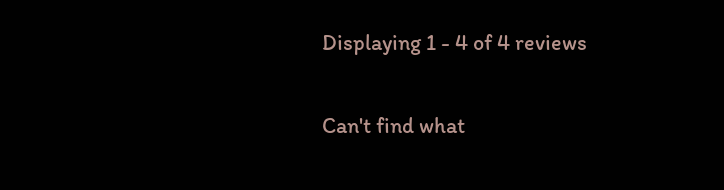Displaying 1 - 4 of 4 reviews

Can't find what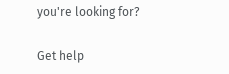you're looking for?

Get help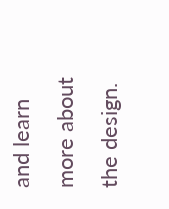and learn more about the design.